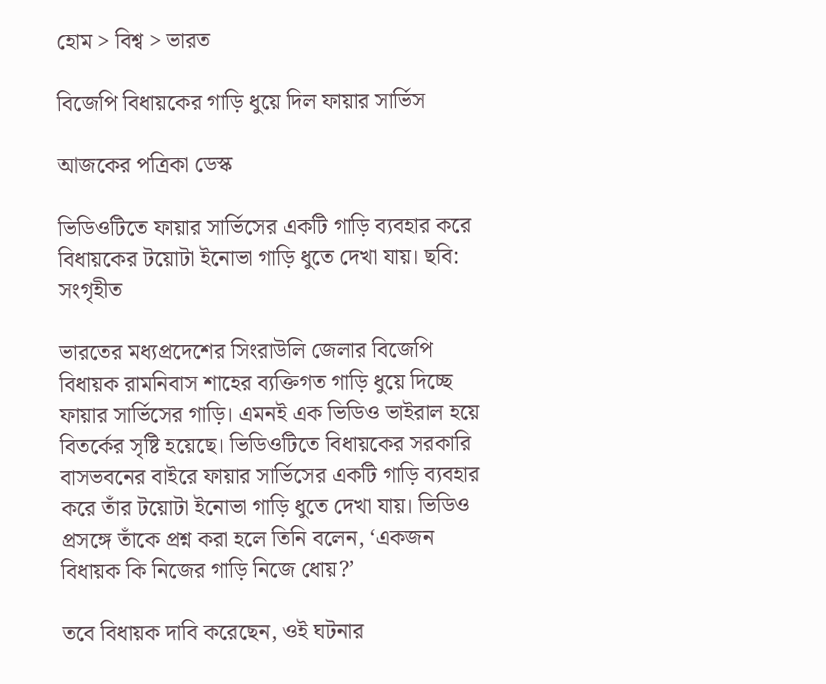হোম > বিশ্ব > ভারত

বিজেপি বিধায়কের গাড়ি ধুয়ে দিল ফায়ার সার্ভিস

আজকের পত্রিকা ডেস্ক

ভিডিওটিতে ফায়ার সার্ভিসের একটি গাড়ি ব্যবহার করে বিধায়কের টয়োটা ইনোভা গাড়ি ধুতে দেখা যায়। ছবি: সংগৃহীত

ভারতের মধ্যপ্রদেশের সিংরাউলি জেলার বিজেপি বিধায়ক রামনিবাস শাহের ব্যক্তিগত গাড়ি ধুয়ে দিচ্ছে ফায়ার সার্ভিসের গাড়ি। এমনই এক ভিডিও ভাইরাল হয়ে বিতর্কের সৃষ্টি হয়েছে। ভিডিওটিতে বিধায়কের সরকারি বাসভবনের বাইরে ফায়ার সার্ভিসের একটি গাড়ি ব্যবহার করে তাঁর টয়োটা ইনোভা গাড়ি ধুতে দেখা যায়। ভিডিও প্রসঙ্গে তাঁকে প্রশ্ন করা হলে তিনি বলেন, ‘একজন বিধায়ক কি নিজের গাড়ি নিজে ধোয়?’

তবে বিধায়ক দাবি করেছেন, ওই ঘটনার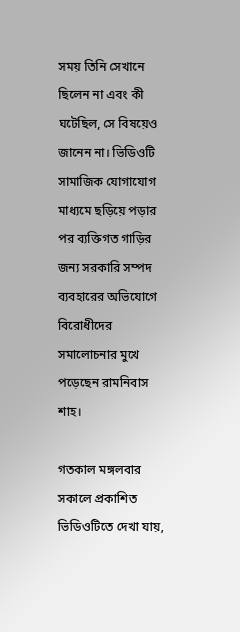সময় তিনি সেখানে ছিলেন না এবং কী ঘটেছিল, সে বিষয়েও জানেন না। ভিডিওটি সামাজিক যোগাযোগ মাধ্যমে ছড়িয়ে পড়ার পর ব্যক্তিগত গাড়ির জন্য সরকারি সম্পদ ব্যবহারের অভিযোগে বিরোধীদের সমালোচনার মুখে পড়েছেন রামনিবাস শাহ।

গতকাল মঙ্গলবার সকালে প্রকাশিত ভিডিওটিতে দেখা যায়,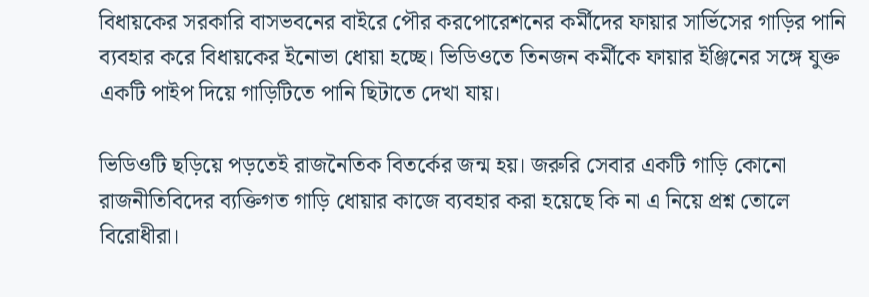বিধায়কের সরকারি বাসভবনের বাইরে পৌর করপোরেশনের কর্মীদের ফায়ার সার্ভিসের গাড়ির পানি ব্যবহার করে বিধায়কের ইনোভা ধোয়া হচ্ছে। ভিডিওতে তিনজন কর্মীকে ফায়ার ইঞ্জিনের সঙ্গে যুক্ত একটি পাইপ দিয়ে গাড়িটিতে পানি ছিটাতে দেখা যায়।

ভিডিওটি ছড়িয়ে পড়তেই রাজনৈতিক বিতর্কের জন্ম হয়। জরুরি সেবার একটি গাড়ি কোনো রাজনীতিবিদের ব্যক্তিগত গাড়ি ধোয়ার কাজে ব্যবহার করা হয়েছে কি না এ নিয়ে প্রশ্ন তোলে বিরোধীরা।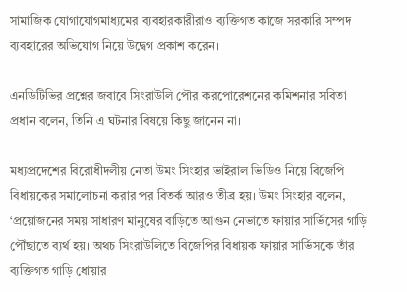সামাজিক যোগাযোগমাধ্যমের ব্যবহারকারীরাও ব্যক্তিগত কাজে সরকারি সম্পদ ব্যবহারের অভিযোগ নিয়ে উদ্বেগ প্রকাশ করেন।

এনডিটিভির প্রশ্নের জবাবে সিংরাউলি পৌর করপোরেশনের কমিশনার সবিতা প্রধান বলেন, তিনি এ ঘটনার বিষয়ে কিছু জানেন না।

মধ্যপ্রদেশের বিরোধীদলীয় নেতা উমং সিংহার ভাইরাল ভিডিও নিয়ে বিজেপি বিধায়কের সমালোচনা করার পর বিতর্ক আরও তীব্র হয়। উমং সিংহার বলেন, ‘প্রয়োজনের সময় সাধারণ মানুষের বাড়িতে আগুন নেভাতে ফায়ার সার্ভিসের গাড়ি পৌঁছাতে ব্যর্থ হয়। অথচ সিংরাউলিতে বিজেপির বিধায়ক ফায়ার সার্ভিসকে তাঁর ব্যক্তিগত গাড়ি ধোয়ার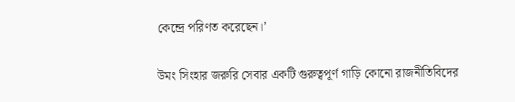কেন্দ্রে পরিণত করেছেন।’

উমং সিংহার জরুরি সেবার একটি গুরুত্বপূর্ণ গাড়ি কোনো রাজনীতিবিদের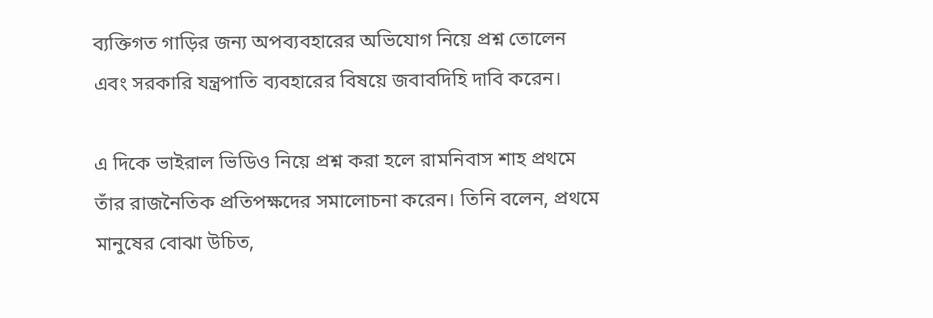ব্যক্তিগত গাড়ির জন্য অপব্যবহারের অভিযোগ নিয়ে প্রশ্ন তোলেন এবং সরকারি যন্ত্রপাতি ব্যবহারের বিষয়ে জবাবদিহি দাবি করেন।

এ দিকে ভাইরাল ভিডিও নিয়ে প্রশ্ন করা হলে রামনিবাস শাহ প্রথমে তাঁর রাজনৈতিক প্রতিপক্ষদের সমালোচনা করেন। তিনি বলেন, প্রথমে মানুষের বোঝা উচিত,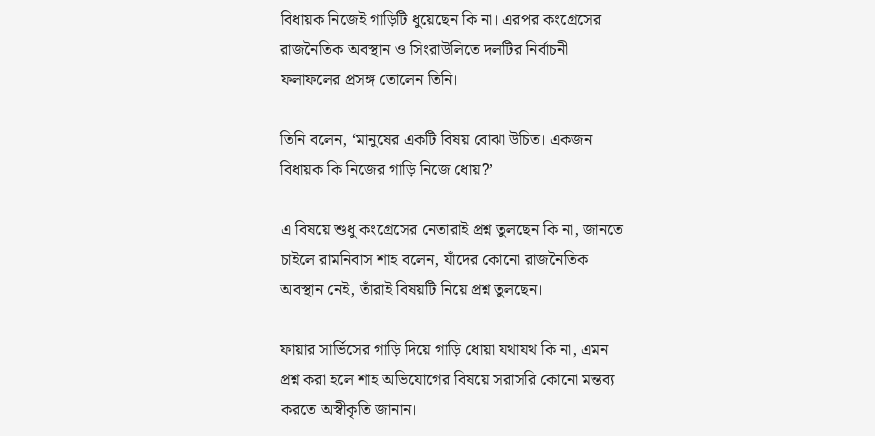বিধায়ক নিজেই গাড়িটি ধুয়েছেন কি না। এরপর কংগ্রেসের রাজনৈতিক অবস্থান ও সিংরাউলিতে দলটির নির্বাচনী ফলাফলের প্রসঙ্গ তোলেন তিনি।

তিনি বলেন, ‘মানুষের একটি বিষয় বোঝা উচিত। একজন বিধায়ক কি নিজের গাড়ি নিজে ধোয়?’

এ বিষয়ে শুধু কংগ্রেসের নেতারাই প্রশ্ন তুলছেন কি না, জানতে চাইলে রামনিবাস শাহ বলেন, যাঁদের কোনো রাজনৈতিক অবস্থান নেই, তাঁরাই বিষয়টি নিয়ে প্রশ্ন তুলছেন।

ফায়ার সার্ভিসের গাড়ি দিয়ে গাড়ি ধোয়া যথাযথ কি না, এমন প্রশ্ন করা হলে শাহ অভিযোগের বিষয়ে সরাসরি কোনো মন্তব্য করতে অস্বীকৃতি জানান।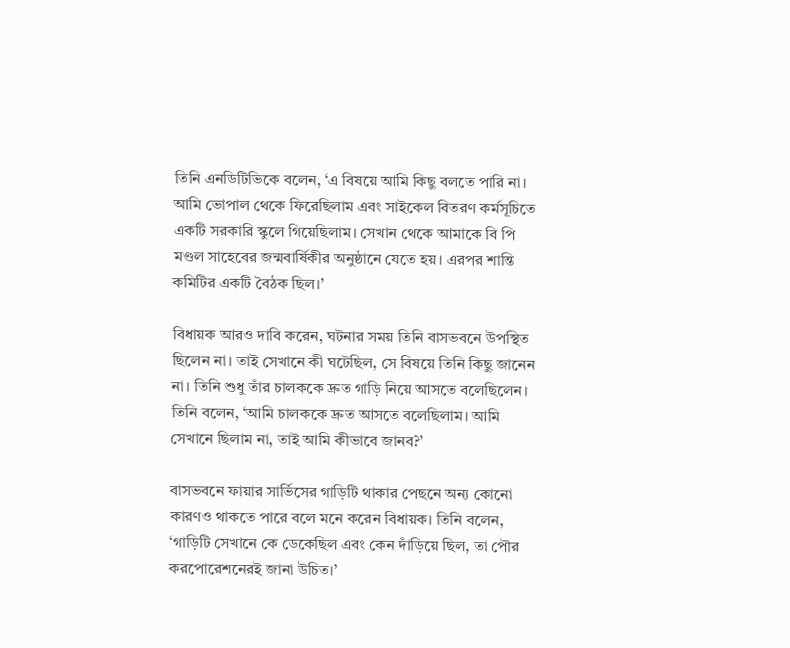তিনি এনডিটিভিকে বলেন, ‘এ বিষয়ে আমি কিছু বলতে পারি না। আমি ভোপাল থেকে ফিরেছিলাম এবং সাইকেল বিতরণ কর্মসূচিতে একটি সরকারি স্কুলে গিয়েছিলাম। সেখান থেকে আমাকে বি পি মণ্ডল সাহেবের জন্মবার্ষিকীর অনুষ্ঠানে যেতে হয়। এরপর শান্তি কমিটির একটি বৈঠক ছিল।’

বিধায়ক আরও দাবি করেন, ঘটনার সময় তিনি বাসভবনে উপস্থিত ছিলেন না। তাই সেখানে কী ঘটেছিল, সে বিষয়ে তিনি কিছু জানেন না। তিনি শুধু তাঁর চালককে দ্রুত গাড়ি নিয়ে আসতে বলেছিলেন। তিনি বলেন, ‘আমি চালককে দ্রুত আসতে বলেছিলাম। আমি সেখানে ছিলাম না, তাই আমি কীভাবে জানব?’

বাসভবনে ফায়ার সার্ভিসের গাড়িটি থাকার পেছনে অন্য কোনো কারণও থাকতে পারে বলে মনে করেন বিধায়ক। তিনি বলেন, ‘গাড়িটি সেখানে কে ডেকেছিল এবং কেন দাঁড়িয়ে ছিল, তা পৌর করপোরেশনেরই জানা উচিত।’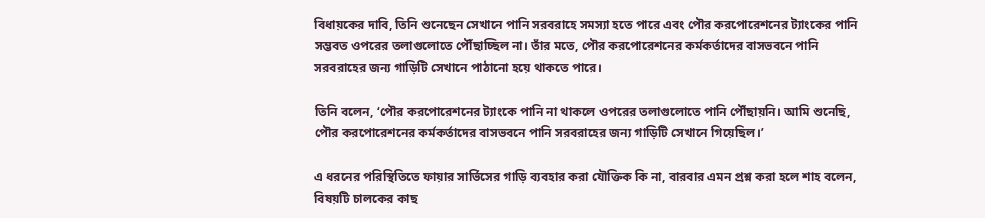বিধায়কের দাবি, তিনি শুনেছেন সেখানে পানি সরবরাহে সমস্যা হতে পারে এবং পৌর করপোরেশনের ট্যাংকের পানি সম্ভবত ওপরের তলাগুলোতে পৌঁছাচ্ছিল না। তাঁর মতে, পৌর করপোরেশনের কর্মকর্তাদের বাসভবনে পানি সরবরাহের জন্য গাড়িটি সেখানে পাঠানো হয়ে থাকতে পারে।

তিনি বলেন, ‘পৌর করপোরেশনের ট্যাংকে পানি না থাকলে ওপরের তলাগুলোতে পানি পৌঁছায়নি। আমি শুনেছি, পৌর করপোরেশনের কর্মকর্তাদের বাসভবনে পানি সরবরাহের জন্য গাড়িটি সেখানে গিয়েছিল।’

এ ধরনের পরিস্থিতিতে ফায়ার সার্ভিসের গাড়ি ব্যবহার করা যৌক্তিক কি না, বারবার এমন প্রশ্ন করা হলে শাহ বলেন, বিষয়টি চালকের কাছ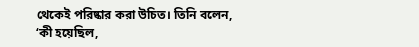থেকেই পরিষ্কার করা উচিত। তিনি বলেন, ‘কী হয়েছিল,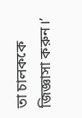তা চালককে জিজ্ঞাসা করুন।’